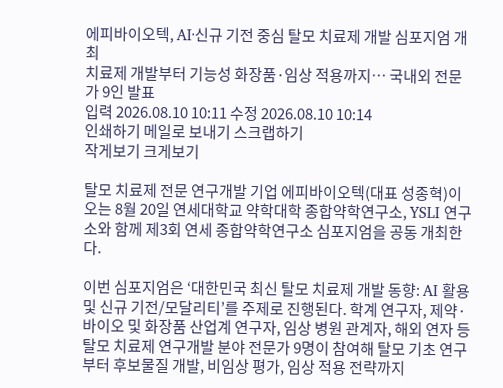에피바이오텍, AI·신규 기전 중심 탈모 치료제 개발 심포지엄 개최
치료제 개발부터 기능성 화장품·임상 적용까지… 국내외 전문가 9인 발표
입력 2026.08.10 10:11 수정 2026.08.10 10:14
인쇄하기 메일로 보내기 스크랩하기
작게보기 크게보기

탈모 치료제 전문 연구개발 기업 에피바이오텍(대표 성종혁)이  오는 8월 20일 연세대학교 약학대학 종합약학연구소, YSLI 연구소와 함께 제3회 연세 종합약학연구소 심포지엄을 공동 개최한다.

이번 심포지엄은 ‘대한민국 최신 탈모 치료제 개발 동향: AI 활용 및 신규 기전/모달리티’를 주제로 진행된다. 학계 연구자, 제약·바이오 및 화장품 산업계 연구자, 임상 병원 관계자, 해외 연자 등 탈모 치료제 연구개발 분야 전문가 9명이 참여해 탈모 기초 연구부터 후보물질 개발, 비임상 평가, 임상 적용 전략까지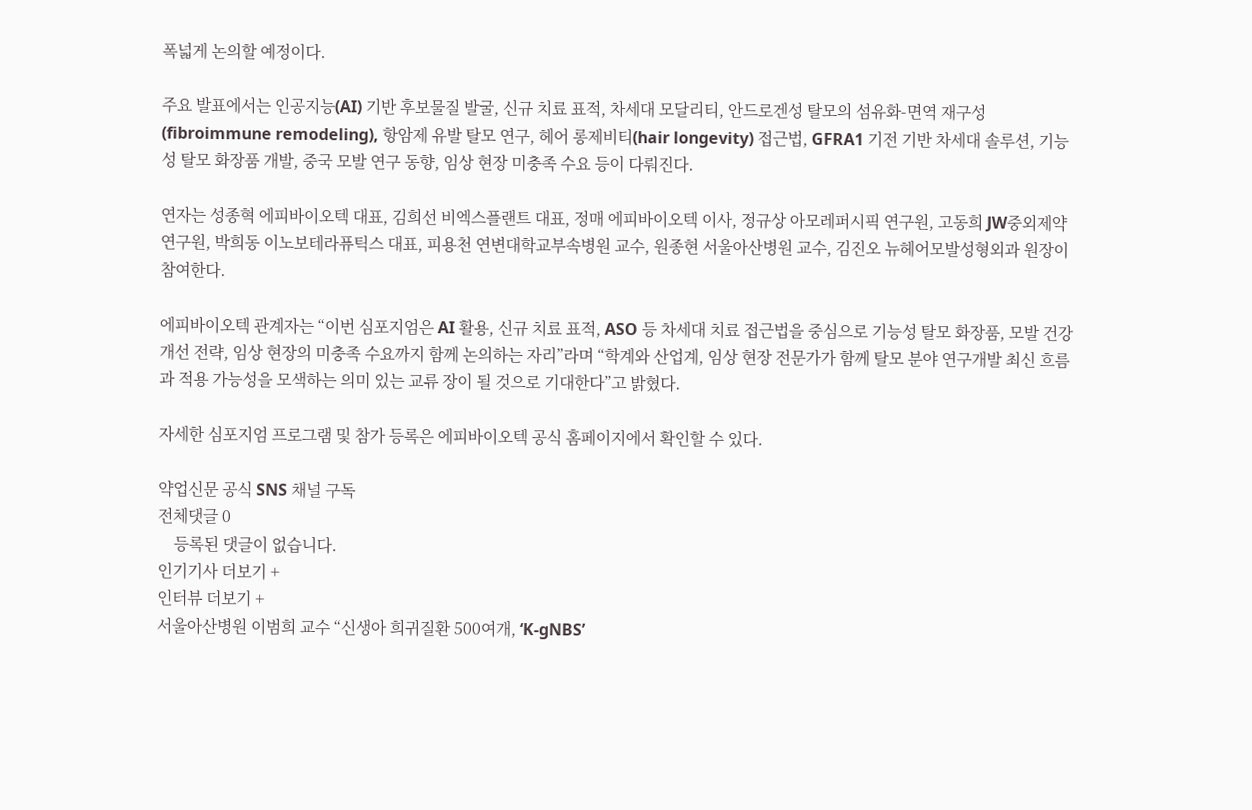폭넓게 논의할 예정이다.

주요 발표에서는 인공지능(AI) 기반 후보물질 발굴, 신규 치료 표적, 차세대 모달리티, 안드로겐성 탈모의 섬유화-면역 재구성(fibroimmune remodeling), 항암제 유발 탈모 연구, 헤어 롱제비티(hair longevity) 접근법, GFRA1 기전 기반 차세대 솔루션, 기능성 탈모 화장품 개발, 중국 모발 연구 동향, 임상 현장 미충족 수요 등이 다뤄진다.

연자는 성종혁 에피바이오텍 대표, 김희선 비엑스플랜트 대표, 정매 에피바이오텍 이사, 정규상 아모레퍼시픽 연구원, 고동희 JW중외제약 연구원, 박희동 이노보테라퓨틱스 대표, 피용천 연변대학교부속병원 교수, 원종현 서울아산병원 교수, 김진오 뉴헤어모발성형외과 원장이 참여한다.

에피바이오텍 관계자는 “이번 심포지엄은 AI 활용, 신규 치료 표적, ASO 등 차세대 치료 접근법을 중심으로 기능성 탈모 화장품, 모발 건강 개선 전략, 임상 현장의 미충족 수요까지 함께 논의하는 자리”라며 “학계와 산업계, 임상 현장 전문가가 함께 탈모 분야 연구개발 최신 흐름과 적용 가능성을 모색하는 의미 있는 교류 장이 될 것으로 기대한다”고 밝혔다.

자세한 심포지엄 프로그램 및 참가 등록은 에피바이오텍 공식 홈페이지에서 확인할 수 있다.

약업신문 공식 SNS 채널 구독
전체댓글 0
    등록된 댓글이 없습니다.
인기기사 더보기 +
인터뷰 더보기 +
서울아산병원 이범희 교수 “신생아 희귀질환 500여개, ‘K-gNBS’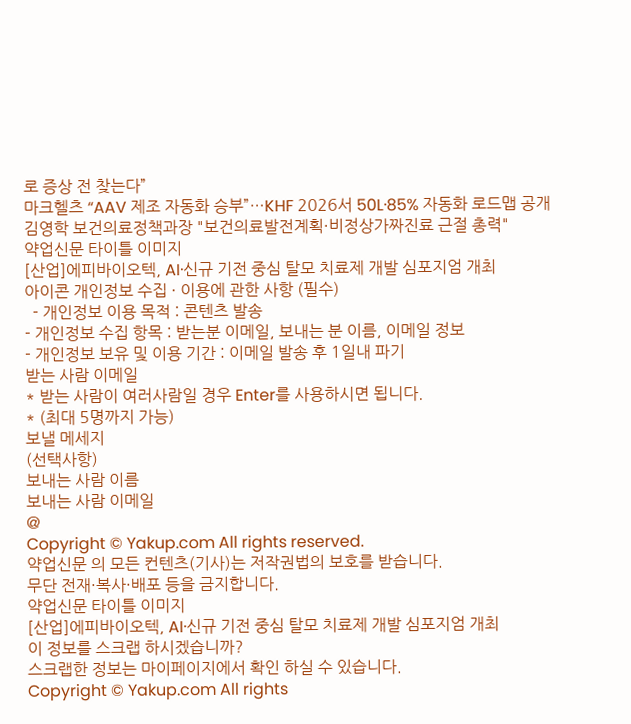로 증상 전 찾는다”
마크헬츠 “AAV 제조 자동화 승부”…KHF 2026서 50L·85% 자동화 로드맵 공개
김영학 보건의료정책과장 "보건의료발전계획·비정상가짜진료 근절 총력"
약업신문 타이틀 이미지
[산업]에피바이오텍, AI·신규 기전 중심 탈모 치료제 개발 심포지엄 개최
아이콘 개인정보 수집 · 이용에 관한 사항 (필수)
  - 개인정보 이용 목적 : 콘텐츠 발송
- 개인정보 수집 항목 : 받는분 이메일, 보내는 분 이름, 이메일 정보
- 개인정보 보유 및 이용 기간 : 이메일 발송 후 1일내 파기
받는 사람 이메일
* 받는 사람이 여러사람일 경우 Enter를 사용하시면 됩니다.
* (최대 5명까지 가능)
보낼 메세지
(선택사항)
보내는 사람 이름
보내는 사람 이메일
@
Copyright © Yakup.com All rights reserved.
약업신문 의 모든 컨텐츠(기사)는 저작권법의 보호를 받습니다.
무단 전재·복사·배포 등을 금지합니다.
약업신문 타이틀 이미지
[산업]에피바이오텍, AI·신규 기전 중심 탈모 치료제 개발 심포지엄 개최
이 정보를 스크랩 하시겠습니까?
스크랩한 정보는 마이페이지에서 확인 하실 수 있습니다.
Copyright © Yakup.com All rights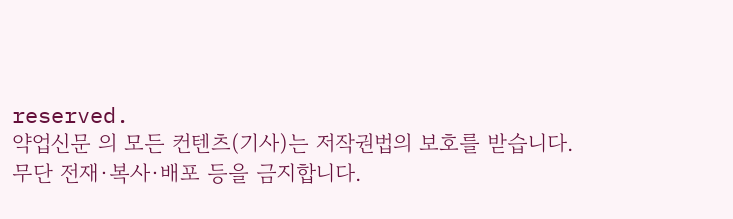reserved.
약업신문 의 모든 컨텐츠(기사)는 저작권법의 보호를 받습니다.
무단 전재·복사·배포 등을 금지합니다.